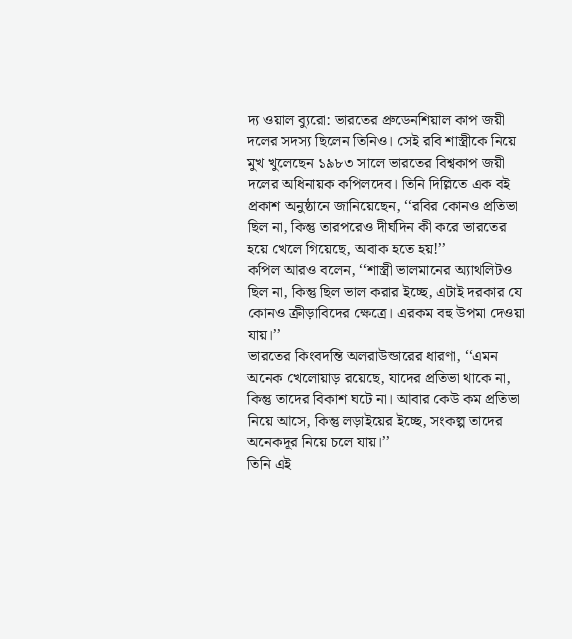দ্য ওয়াল ব্যুরো: ভারতের প্রুডেনশিয়াল কাপ জয়ী দলের সদস্য ছিলেন তিনিও। সেই রবি শাস্ত্রীকে নিয়ে মুখ খুলেছেন ১৯৮৩ সালে ভারতের বিশ্বকাপ জয়ী দলের অধিনায়ক কপিলদেব। তিনি দিল্লিতে এক বই প্রকাশ অনুষ্ঠানে জানিয়েছেন, ‘‘রবির কোনও প্রতিভা ছিল না, কিন্তু তারপরেও দীর্ঘদিন কী করে ভারতের হয়ে খেলে গিয়েছে, অবাক হতে হয়!’’
কপিল আরও বলেন, ‘‘শাস্ত্রী ভালমানের অ্যাথলিটও ছিল না, কিন্তু ছিল ভাল করার ইচ্ছে, এটাই দরকার যে কোনও ক্রীড়াবিদের ক্ষেত্রে। এরকম বহু উপমা দেওয়া যায়।’’
ভারতের কিংবদন্তি অলরাউন্ডারের ধারণা, ‘‘এমন অনেক খেলোয়াড় রয়েছে, যাদের প্রতিভা থাকে না, কিন্তু তাদের বিকাশ ঘটে না। আবার কেউ কম প্রতিভা নিয়ে আসে, কিন্তু লড়াইয়ের ইচ্ছে, সংকল্প তাদের অনেকদূর নিয়ে চলে যায়।’’
তিনি এই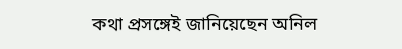কথা প্রসঙ্গেই জানিয়েছেন অনিল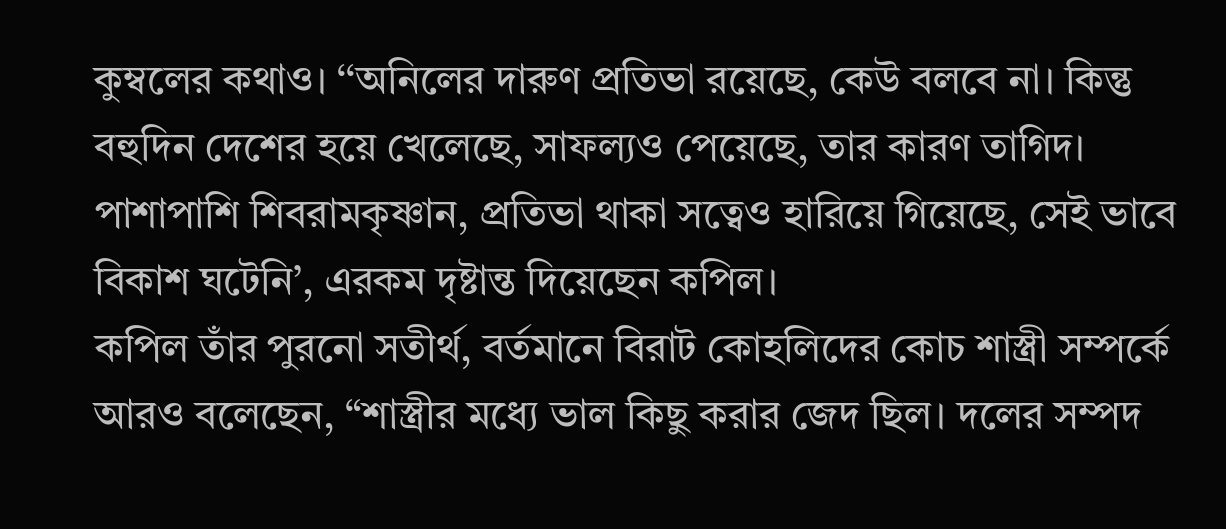কুম্বলের কথাও। ‘‘অনিলের দারুণ প্রতিভা রয়েছে, কেউ বলবে না। কিন্তু বহুদিন দেশের হয়ে খেলেছে, সাফল্যও পেয়েছে, তার কারণ তাগিদ। পাশাপাশি শিবরামকৃষ্ণান, প্রতিভা থাকা সত্বেও হারিয়ে গিয়েছে, সেই ভাবে বিকাশ ঘটেনি’, এরকম দৃষ্টান্ত দিয়েছেন কপিল।
কপিল তাঁর পুরনো সতীর্থ, বর্তমানে বিরাট কোহলিদের কোচ শাস্ত্রী সম্পর্কে আরও বলেছেন, “শাস্ত্রীর মধ্যে ভাল কিছু করার জেদ ছিল। দলের সম্পদ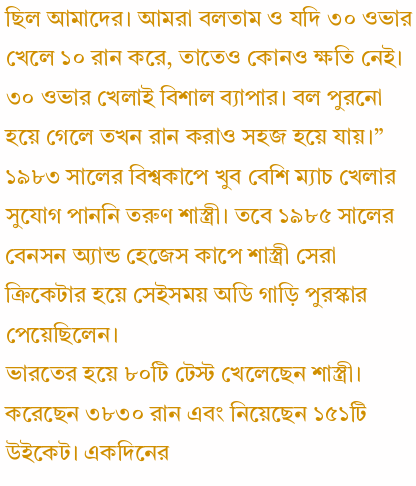ছিল আমাদের। আমরা বলতাম ও যদি ৩০ ওভার খেলে ১০ রান করে, তাতেও কোনও ক্ষতি নেই। ৩০ ওভার খেলাই বিশাল ব্যাপার। বল পুরনো হয়ে গেলে তখন রান করাও সহজ হয়ে যায়।”
১৯৮৩ সালের বিশ্বকাপে খুব বেশি ম্যাচ খেলার সুযোগ পাননি তরুণ শাস্ত্রী। তবে ১৯৮৫ সালের বেনসন অ্যান্ড হেজেস কাপে শাস্ত্রী সেরা ক্রিকেটার হয়ে সেইসময় অডি গাড়ি পুরস্কার পেয়েছিলেন।
ভারতের হয়ে ৮০টি টেস্ট খেলেছেন শাস্ত্রী। করেছেন ৩৮৩০ রান এবং নিয়েছেন ১৫১টি উইকেট। একদিনের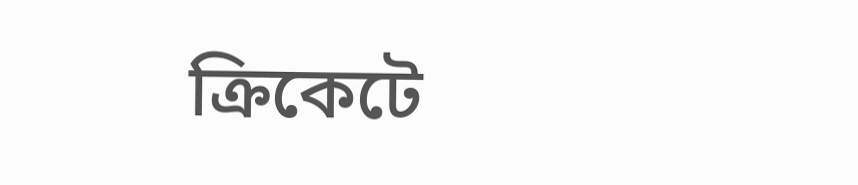ক্রিকেটে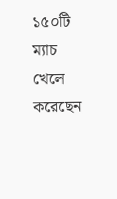১৫০টি ম্যাচ খেলে করেছেন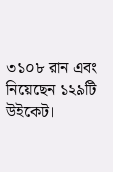৩১০৮ রান এবং নিয়েছেন ১২৯টি উইকেট।